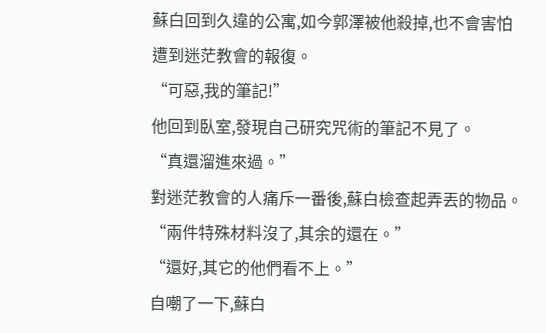蘇白回到久違的公寓,如今郭澤被他殺掉,也不會害怕遭到迷茫教會的報復。
“可惡,我的筆記!”
他回到臥室,發現自己研究咒術的筆記不見了。
“真還溜進來過。”
對迷茫教會的人痛斥一番後,蘇白檢查起弄丟的物品。
“兩件特殊材料沒了,其余的還在。”
“還好,其它的他們看不上。”
自嘲了一下,蘇白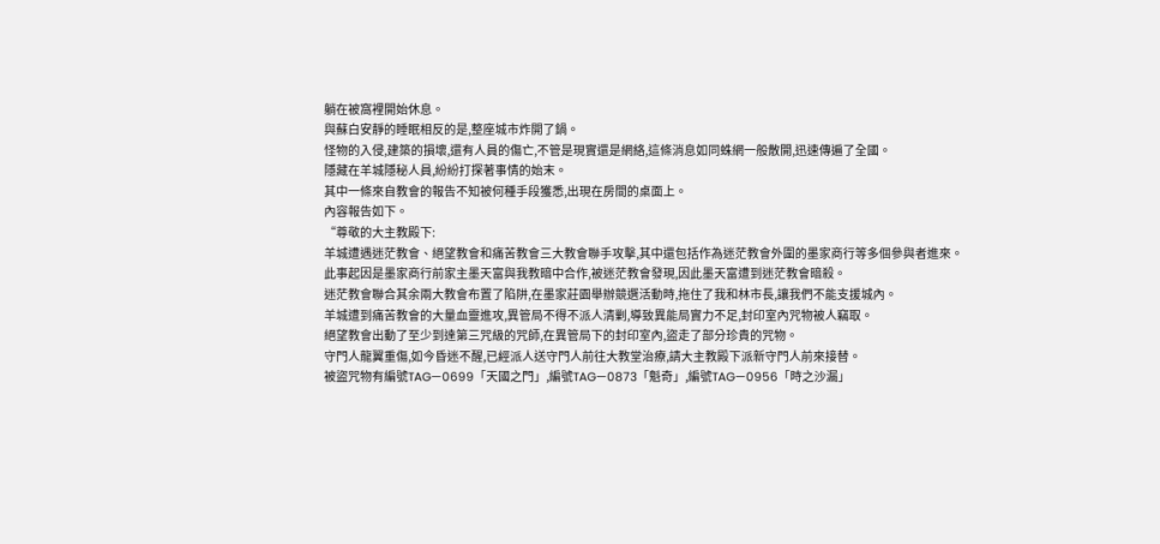躺在被窩裡開始休息。
與蘇白安靜的睡眠相反的是,整座城市炸開了鍋。
怪物的入侵,建築的損壞,還有人員的傷亡,不管是現實還是網絡,這條消息如同蛛網一般散開,迅速傳遍了全國。
隱藏在羊城隱秘人員,紛紛打探著事情的始末。
其中一條來自教會的報告不知被何種手段獲悉,出現在房間的桌面上。
內容報告如下。
“尊敬的大主教殿下:
羊城遭遇迷茫教會、絕望教會和痛苦教會三大教會聯手攻擊,其中還包括作為迷茫教會外圍的墨家商行等多個參與者進來。
此事起因是墨家商行前家主墨天富與我教暗中合作,被迷茫教會發現,因此墨天富遭到迷茫教會暗殺。
迷茫教會聯合其余兩大教會布置了陷阱,在墨家莊園舉辦競選活動時,拖住了我和林市長,讓我們不能支援城內。
羊城遭到痛苦教會的大量血靈進攻,異管局不得不派人清剿,導致異能局實力不足,封印室內咒物被人竊取。
絕望教會出動了至少到達第三咒級的咒師,在異管局下的封印室內,盜走了部分珍貴的咒物。
守門人龍翼重傷,如今昏迷不醒,已經派人送守門人前往大教堂治療,請大主教殿下派新守門人前來接替。
被盜咒物有編號TAG—0699「天國之門」,編號TAG—0873「魁奇」,編號TAG—0956「時之沙漏」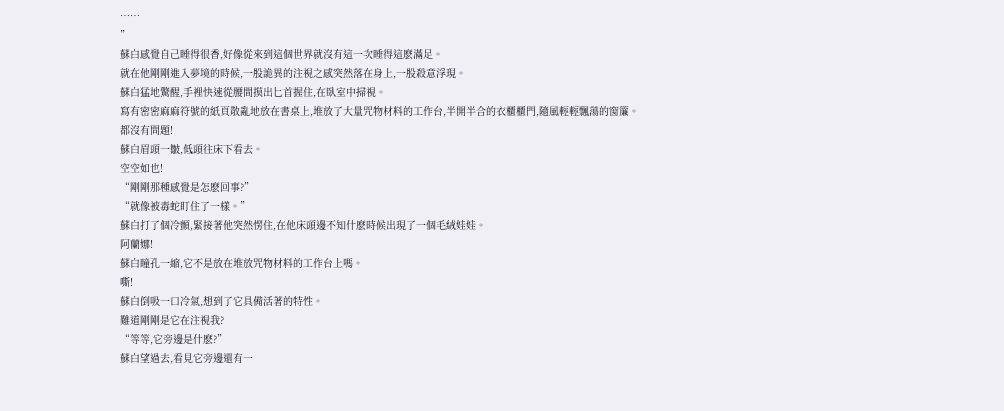……
”
蘇白感覺自己睡得很香,好像從來到這個世界就沒有這一次睡得這麽滿足。
就在他剛剛進入夢境的時候,一股詭異的注視之感突然落在身上,一股殺意浮現。
蘇白猛地驚醒,手裡快速從腰間摸出匕首握住,在臥室中掃視。
寫有密密麻麻符號的紙頁散亂地放在書桌上,堆放了大量咒物材料的工作台,半開半合的衣櫃櫃門,隨風輕輕飄蕩的窗簾。
都沒有問題!
蘇白眉頭一皺,低頭往床下看去。
空空如也!
“剛剛那種感覺是怎麽回事?”
“就像被毒蛇盯住了一樣。”
蘇白打了個冷顫,緊接著他突然愣住,在他床頭邊不知什麽時候出現了一個毛絨娃娃。
阿蘭娜!
蘇白瞳孔一縮,它不是放在堆放咒物材料的工作台上嗎。
嘶!
蘇白倒吸一口冷氣,想到了它具備活著的特性。
難道剛剛是它在注視我?
“等等,它旁邊是什麽?”
蘇白望過去,看見它旁邊還有一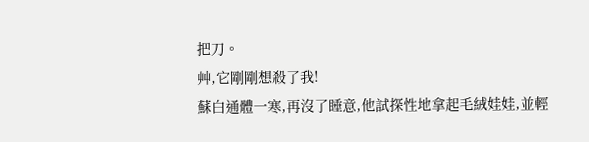把刀。
艸,它剛剛想殺了我!
蘇白通體一寒,再沒了睡意,他試探性地拿起毛絨娃娃,並輕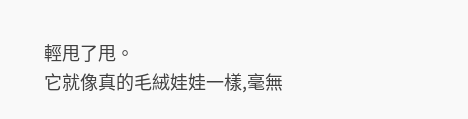輕甩了甩。
它就像真的毛絨娃娃一樣,毫無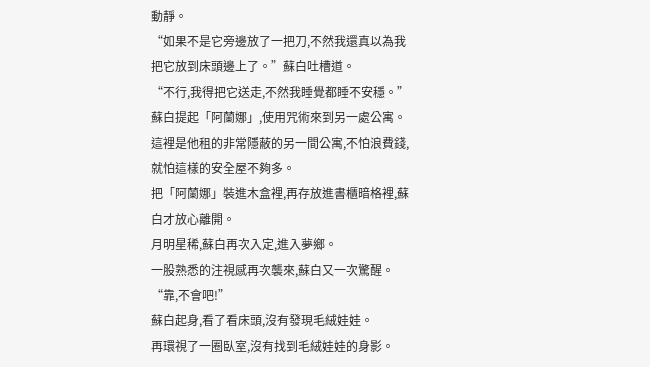動靜。
“如果不是它旁邊放了一把刀,不然我還真以為我把它放到床頭邊上了。”蘇白吐槽道。
“不行,我得把它送走,不然我睡覺都睡不安穩。”
蘇白提起「阿蘭娜」,使用咒術來到另一處公寓。
這裡是他租的非常隱蔽的另一間公寓,不怕浪費錢,就怕這樣的安全屋不夠多。
把「阿蘭娜」裝進木盒裡,再存放進書櫃暗格裡,蘇白才放心離開。
月明星稀,蘇白再次入定,進入夢鄉。
一股熟悉的注視感再次襲來,蘇白又一次驚醒。
“靠,不會吧!”
蘇白起身,看了看床頭,沒有發現毛絨娃娃。
再環視了一圈臥室,沒有找到毛絨娃娃的身影。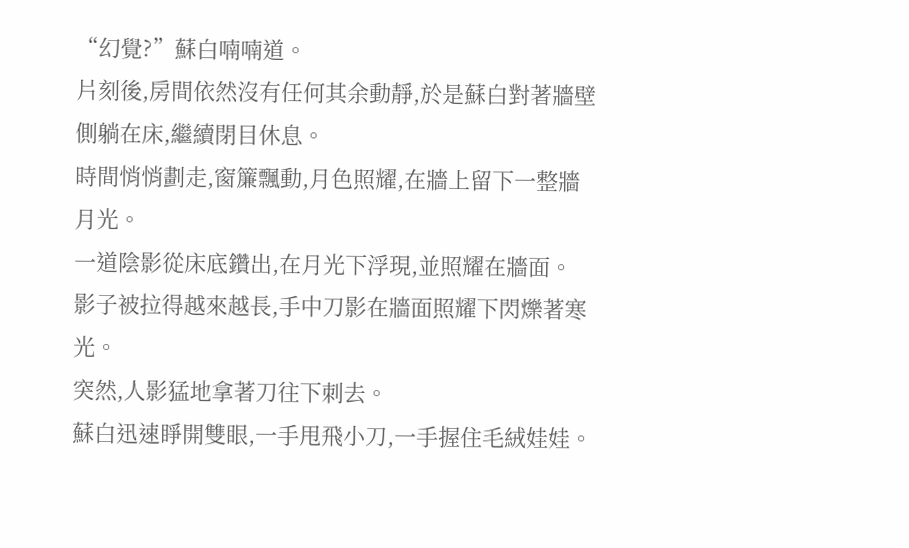“幻覺?”蘇白喃喃道。
片刻後,房間依然沒有任何其余動靜,於是蘇白對著牆壁側躺在床,繼續閉目休息。
時間悄悄劃走,窗簾飄動,月色照耀,在牆上留下一整牆月光。
一道陰影從床底鑽出,在月光下浮現,並照耀在牆面。
影子被拉得越來越長,手中刀影在牆面照耀下閃爍著寒光。
突然,人影猛地拿著刀往下刺去。
蘇白迅速睜開雙眼,一手甩飛小刀,一手握住毛絨娃娃。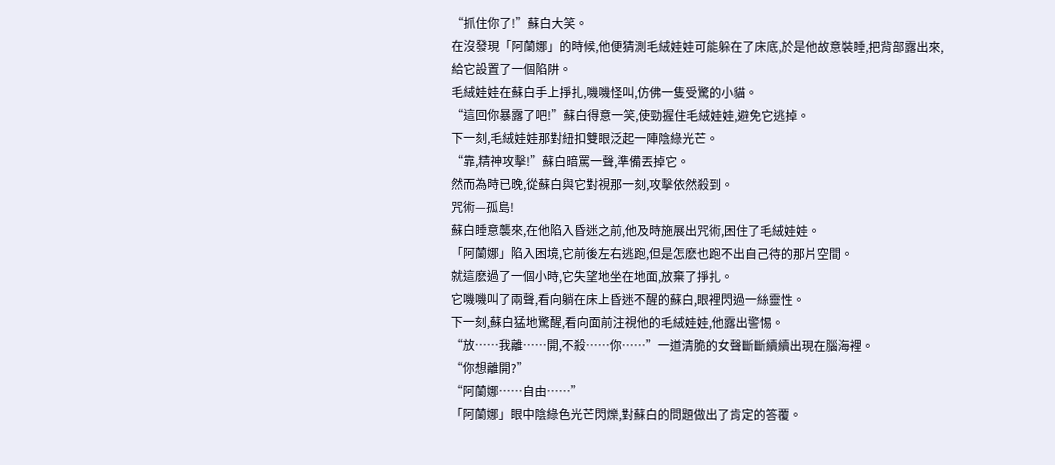“抓住你了!”蘇白大笑。
在沒發現「阿蘭娜」的時候,他便猜測毛絨娃娃可能躲在了床底,於是他故意裝睡,把背部露出來,給它設置了一個陷阱。
毛絨娃娃在蘇白手上掙扎,嘰嘰怪叫,仿佛一隻受驚的小貓。
“這回你暴露了吧!”蘇白得意一笑,使勁握住毛絨娃娃,避免它逃掉。
下一刻,毛絨娃娃那對紐扣雙眼泛起一陣陰綠光芒。
“靠,精神攻擊!”蘇白暗罵一聲,準備丟掉它。
然而為時已晚,從蘇白與它對視那一刻,攻擊依然殺到。
咒術—孤島!
蘇白睡意襲來,在他陷入昏迷之前,他及時施展出咒術,困住了毛絨娃娃。
「阿蘭娜」陷入困境,它前後左右逃跑,但是怎麽也跑不出自己待的那片空間。
就這麽過了一個小時,它失望地坐在地面,放棄了掙扎。
它嘰嘰叫了兩聲,看向躺在床上昏迷不醒的蘇白,眼裡閃過一絲靈性。
下一刻,蘇白猛地驚醒,看向面前注視他的毛絨娃娃,他露出警惕。
“放……我離……開,不殺……你……”一道清脆的女聲斷斷續續出現在腦海裡。
“你想離開?”
“阿蘭娜……自由……”
「阿蘭娜」眼中陰綠色光芒閃爍,對蘇白的問題做出了肯定的答覆。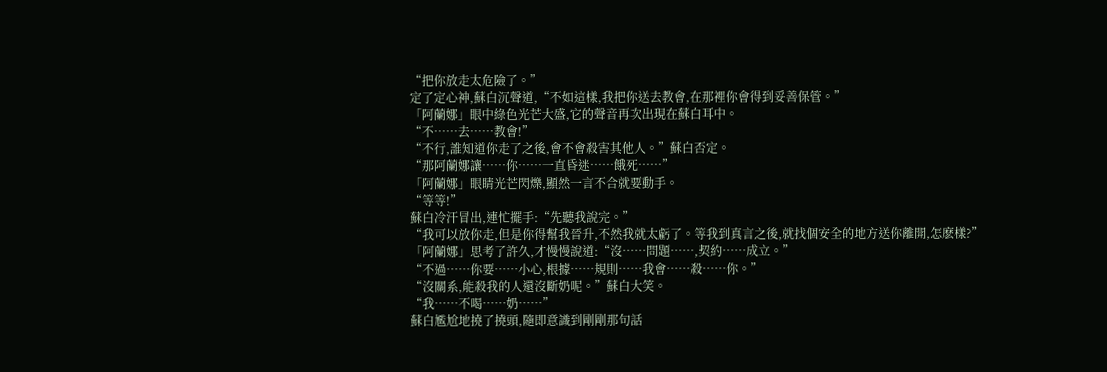“把你放走太危險了。”
定了定心神,蘇白沉聲道,“不如這樣,我把你送去教會,在那裡你會得到妥善保管。”
「阿蘭娜」眼中綠色光芒大盛,它的聲音再次出現在蘇白耳中。
“不……去……教會!”
“不行,誰知道你走了之後,會不會殺害其他人。”蘇白否定。
“那阿蘭娜讓……你……一直昏迷……餓死……”
「阿蘭娜」眼睛光芒閃爍,顯然一言不合就要動手。
“等等!”
蘇白冷汗冒出,連忙擺手:“先聽我說完。”
“我可以放你走,但是你得幫我晉升,不然我就太虧了。等我到真言之後,就找個安全的地方送你離開,怎麽樣?”
「阿蘭娜」思考了許久,才慢慢說道:“沒……問題……,契約……成立。”
“不過……你要……小心,根據……規則……我會……殺……你。”
“沒關系,能殺我的人還沒斷奶呢。”蘇白大笑。
“我……不喝……奶……”
蘇白尷尬地撓了撓頭,隨即意識到剛剛那句話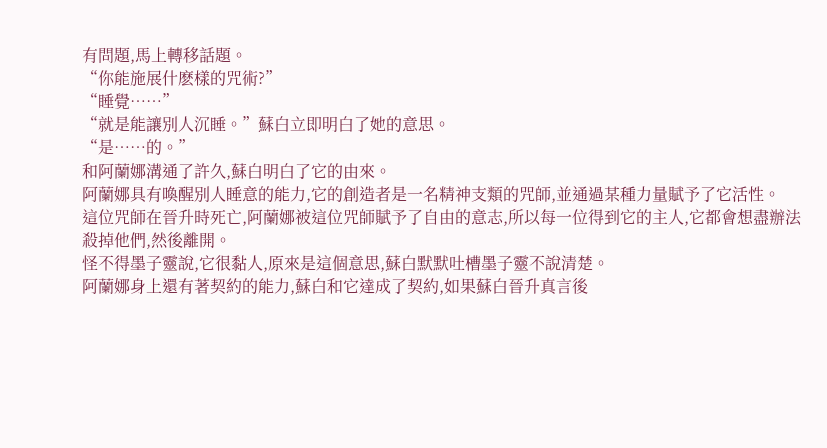有問題,馬上轉移話題。
“你能施展什麽樣的咒術?”
“睡覺……”
“就是能讓別人沉睡。”蘇白立即明白了她的意思。
“是……的。”
和阿蘭娜溝通了許久,蘇白明白了它的由來。
阿蘭娜具有喚醒別人睡意的能力,它的創造者是一名精神支類的咒師,並通過某種力量賦予了它活性。
這位咒師在晉升時死亡,阿蘭娜被這位咒師賦予了自由的意志,所以每一位得到它的主人,它都會想盡辦法殺掉他們,然後離開。
怪不得墨子靈說,它很黏人,原來是這個意思,蘇白默默吐槽墨子靈不說清楚。
阿蘭娜身上還有著契約的能力,蘇白和它達成了契約,如果蘇白晉升真言後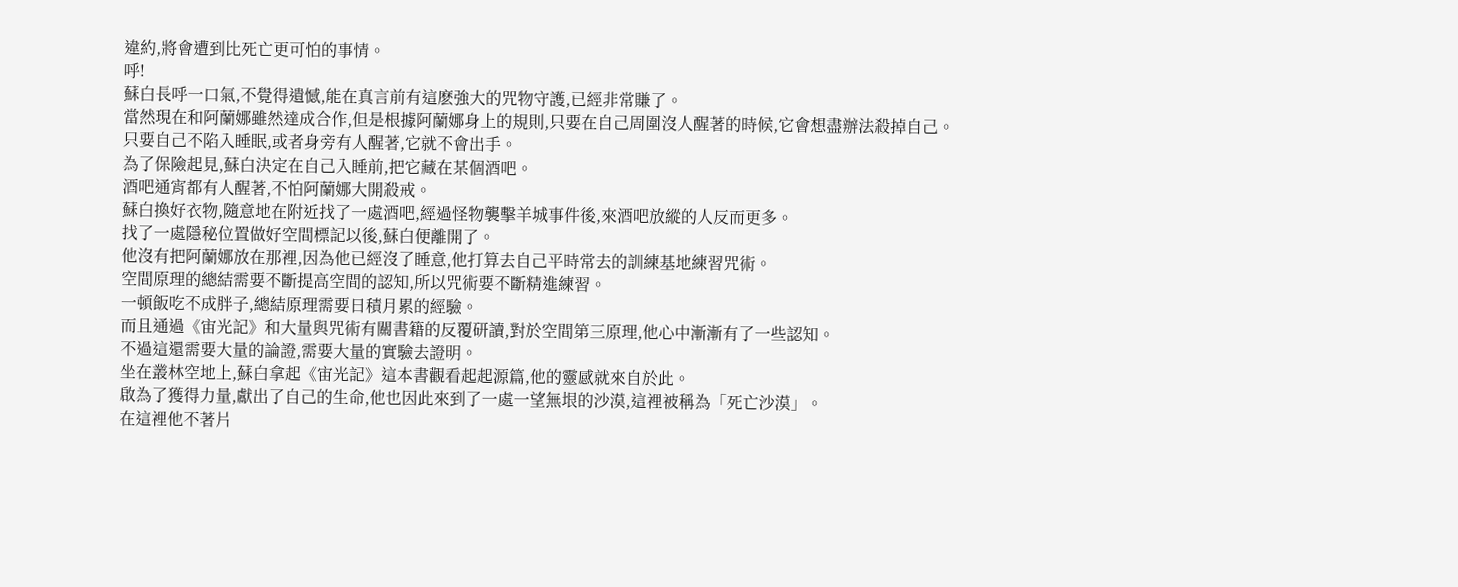違約,將會遭到比死亡更可怕的事情。
呼!
蘇白長呼一口氣,不覺得遺憾,能在真言前有這麽強大的咒物守護,已經非常賺了。
當然現在和阿蘭娜雖然達成合作,但是根據阿蘭娜身上的規則,只要在自己周圍沒人醒著的時候,它會想盡辦法殺掉自己。
只要自己不陷入睡眠,或者身旁有人醒著,它就不會出手。
為了保險起見,蘇白決定在自己入睡前,把它藏在某個酒吧。
酒吧通宵都有人醒著,不怕阿蘭娜大開殺戒。
蘇白換好衣物,隨意地在附近找了一處酒吧,經過怪物襲擊羊城事件後,來酒吧放縱的人反而更多。
找了一處隱秘位置做好空間標記以後,蘇白便離開了。
他沒有把阿蘭娜放在那裡,因為他已經沒了睡意,他打算去自己平時常去的訓練基地練習咒術。
空間原理的總結需要不斷提高空間的認知,所以咒術要不斷精進練習。
一頓飯吃不成胖子,總結原理需要日積月累的經驗。
而且通過《宙光記》和大量與咒術有關書籍的反覆研讀,對於空間第三原理,他心中漸漸有了一些認知。
不過這還需要大量的論證,需要大量的實驗去證明。
坐在叢林空地上,蘇白拿起《宙光記》這本書觀看起起源篇,他的靈感就來自於此。
啟為了獲得力量,獻出了自己的生命,他也因此來到了一處一望無垠的沙漠,這裡被稱為「死亡沙漠」。
在這裡他不著片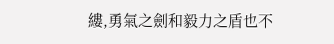縷,勇氣之劍和毅力之盾也不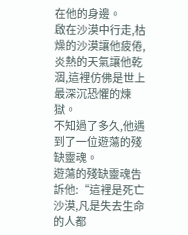在他的身邊。
啟在沙漠中行走,枯燥的沙漠讓他疲倦,炎熱的天氣讓他乾涸,這裡仿佛是世上最深沉恐懼的煉獄。
不知過了多久,他遇到了一位遊蕩的殘缺靈魂。
遊蕩的殘缺靈魂告訴他:“這裡是死亡沙漠,凡是失去生命的人都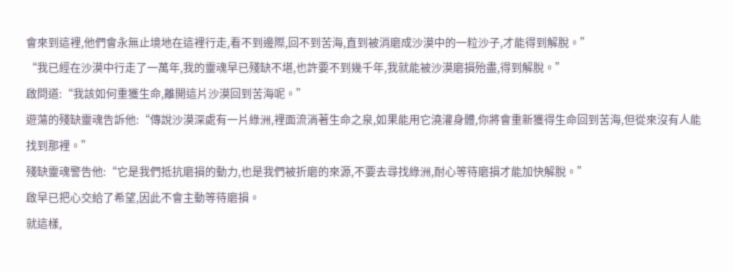會來到這裡,他們會永無止境地在這裡行走,看不到邊際,回不到苦海,直到被消磨成沙漠中的一粒沙子,才能得到解脫。”
“我已經在沙漠中行走了一萬年,我的靈魂早已殘缺不堪,也許要不到幾千年,我就能被沙漠磨損殆盡,得到解脫。”
啟問道:“我該如何重獲生命,離開這片沙漠回到苦海呢。”
遊蕩的殘缺靈魂告訴他:“傳說沙漠深處有一片綠洲,裡面流淌著生命之泉,如果能用它澆灌身體,你將會重新獲得生命回到苦海,但從來沒有人能找到那裡。”
殘缺靈魂警告他:“它是我們抵抗磨損的動力,也是我們被折磨的來源,不要去尋找綠洲,耐心等待磨損才能加快解脫。”
啟早已把心交給了希望,因此不會主動等待磨損。
就這樣,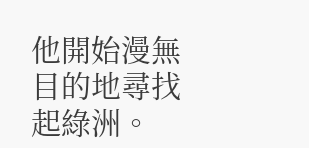他開始漫無目的地尋找起綠洲。